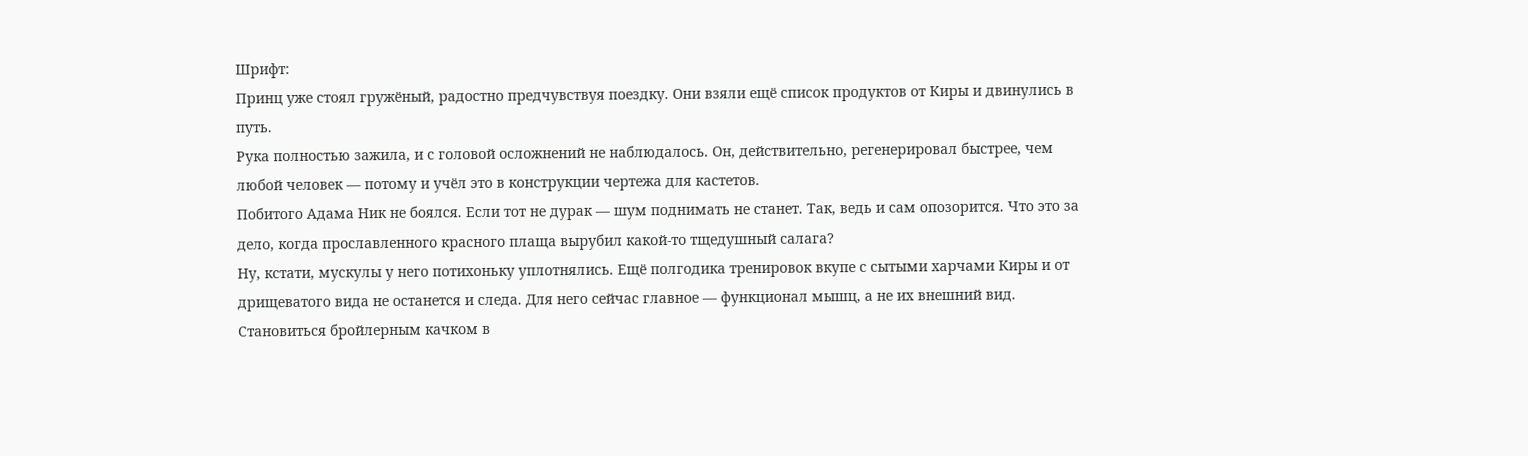Шрифт:
Принц уже стоял гружёный, радостно предчувствуя поездку. Они взяли ещё список продуктов от Киры и двинулись в путь.
Рука полностью зажила, и с головой осложнений не наблюдалось. Он, действительно, регенерировал быстрее, чем любой человек — потому и учёл это в конструкции чертежа для кастетов.
Побитого Адама Ник не боялся. Если тот не дурак — шум поднимать не станет. Так, ведь и сам опозорится. Что это за дело, когда прославленного красного плаща вырубил какой-то тщедушный салага?
Ну, кстати, мускулы у него потихоньку уплотнялись. Ещё полгодика тренировок вкупе с сытыми харчами Киры и от дрищеватого вида не останется и следа. Для него сейчас главное — функционал мышц, а не их внешний вид. Становиться бройлерным качком в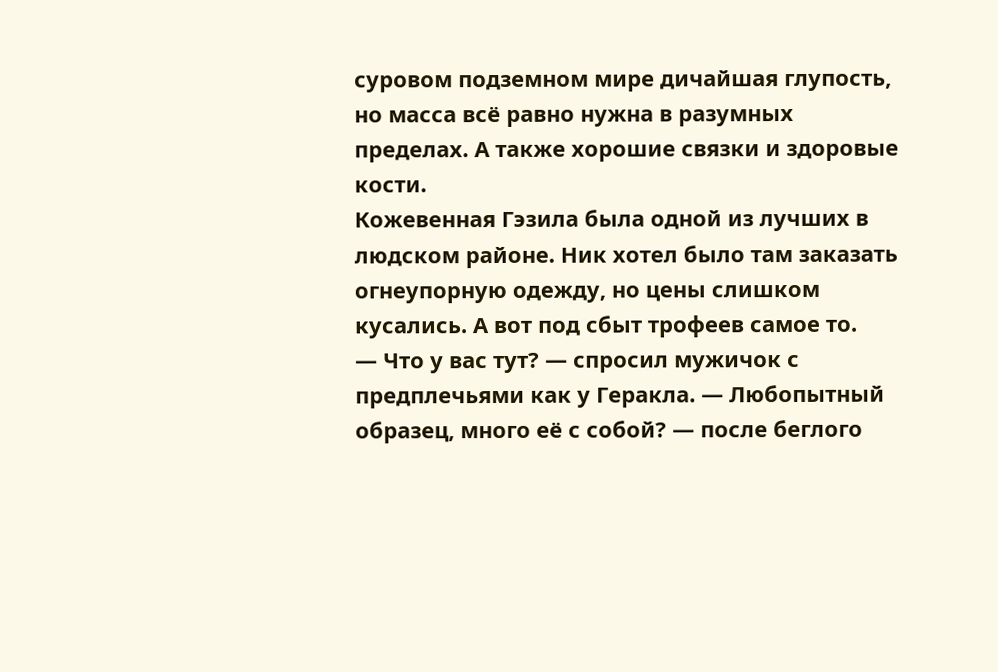суровом подземном мире дичайшая глупость, но масса всё равно нужна в разумных пределах. А также хорошие связки и здоровые кости.
Кожевенная Гэзила была одной из лучших в людском районе. Ник хотел было там заказать огнеупорную одежду, но цены слишком кусались. А вот под сбыт трофеев самое то.
— Что у вас тут? — спросил мужичок с предплечьями как у Геракла. — Любопытный образец, много её с собой? — после беглого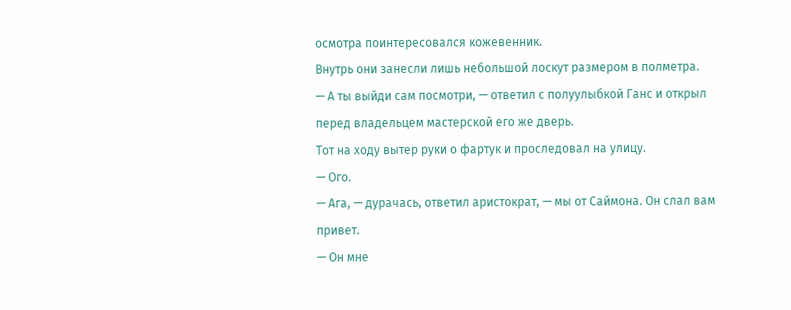осмотра поинтересовался кожевенник.
Внутрь они занесли лишь небольшой лоскут размером в полметра.
— А ты выйди сам посмотри, — ответил с полуулыбкой Ганс и открыл перед владельцем мастерской его же дверь.
Тот на ходу вытер руки о фартук и проследовал на улицу.
— Ого.
— Ага, — дурачась, ответил аристократ, — мы от Саймона. Он слал вам привет.
— Он мне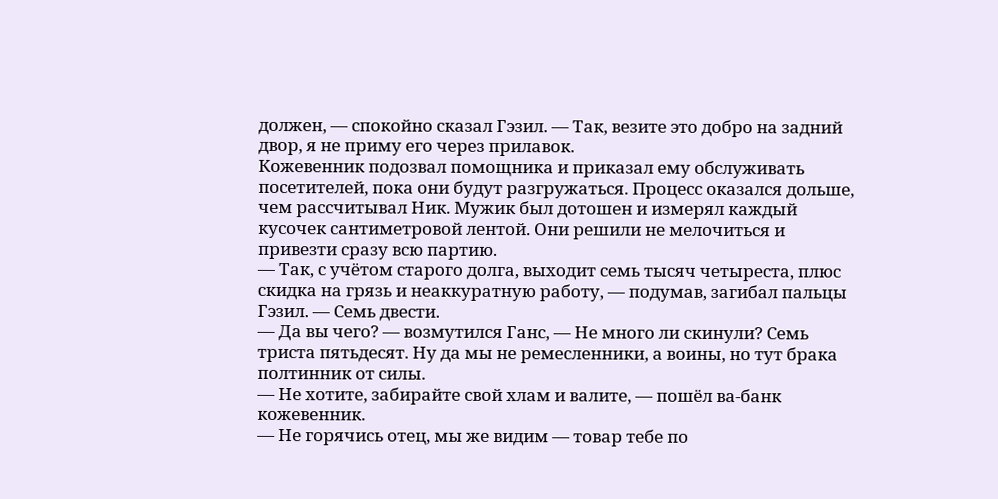должен, — спокойно сказал Гэзил. — Так, везите это добро на задний двор, я не приму его через прилавок.
Кожевенник подозвал помощника и приказал ему обслуживать посетителей, пока они будут разгружаться. Процесс оказался дольше, чем рассчитывал Ник. Мужик был дотошен и измерял каждый кусочек сантиметровой лентой. Они решили не мелочиться и привезти сразу всю партию.
— Так, с учётом старого долга, выходит семь тысяч четыреста, плюс скидка на грязь и неаккуратную работу, — подумав, загибал пальцы Гэзил. — Семь двести.
— Да вы чего? — возмутился Ганс, — Не много ли скинули? Семь триста пятьдесят. Ну да мы не ремесленники, а воины, но тут брака полтинник от силы.
— Не хотите, забирайте свой хлам и валите, — пошёл ва-банк кожевенник.
— Не горячись отец, мы же видим — товар тебе по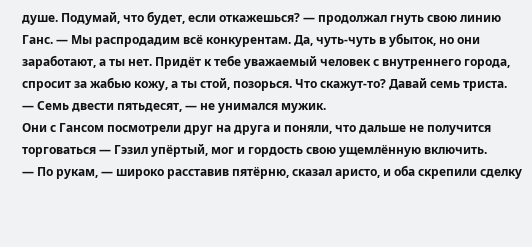душе. Подумай, что будет, если откажешься? — продолжал гнуть свою линию Ганс. — Мы распродадим всё конкурентам. Да, чуть-чуть в убыток, но они заработают, а ты нет. Придёт к тебе уважаемый человек с внутреннего города, спросит за жабью кожу, а ты стой, позорься. Что скажут-то? Давай семь триста.
— Семь двести пятьдесят, — не унимался мужик.
Они с Гансом посмотрели друг на друга и поняли, что дальше не получится торговаться — Гэзил упёртый, мог и гордость свою ущемлённую включить.
— По рукам, — широко расставив пятёрню, сказал аристо, и оба скрепили сделку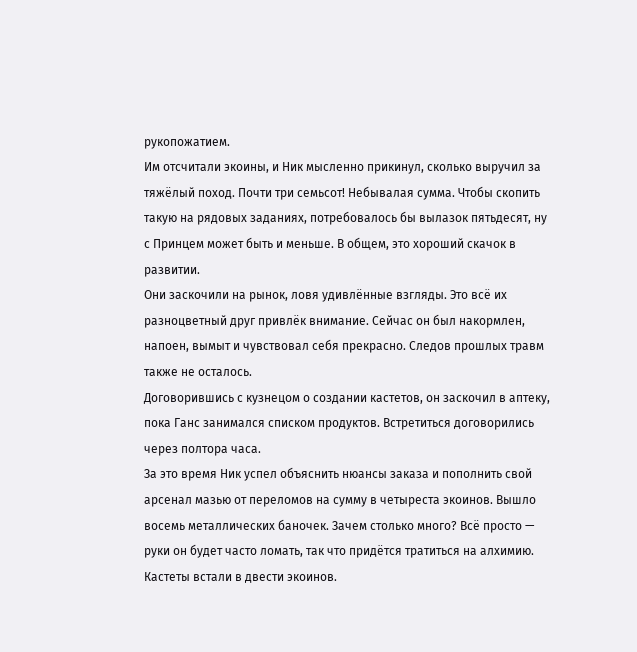рукопожатием.
Им отсчитали экоины, и Ник мысленно прикинул, сколько выручил за тяжёлый поход. Почти три семьсот! Небывалая сумма. Чтобы скопить такую на рядовых заданиях, потребовалось бы вылазок пятьдесят, ну с Принцем может быть и меньше. В общем, это хороший скачок в развитии.
Они заскочили на рынок, ловя удивлённые взгляды. Это всё их разноцветный друг привлёк внимание. Сейчас он был накормлен, напоен, вымыт и чувствовал себя прекрасно. Следов прошлых травм также не осталось.
Договорившись с кузнецом о создании кастетов, он заскочил в аптеку, пока Ганс занимался списком продуктов. Встретиться договорились через полтора часа.
За это время Ник успел объяснить нюансы заказа и пополнить свой арсенал мазью от переломов на сумму в четыреста экоинов. Вышло восемь металлических баночек. Зачем столько много? Всё просто — руки он будет часто ломать, так что придётся тратиться на алхимию.
Кастеты встали в двести экоинов.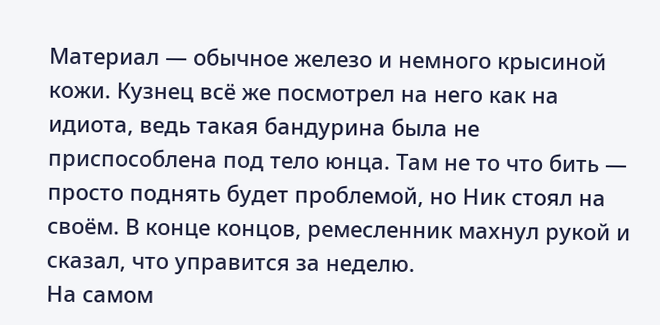Материал — обычное железо и немного крысиной кожи. Кузнец всё же посмотрел на него как на идиота, ведь такая бандурина была не приспособлена под тело юнца. Там не то что бить — просто поднять будет проблемой, но Ник стоял на своём. В конце концов, ремесленник махнул рукой и сказал, что управится за неделю.
На самом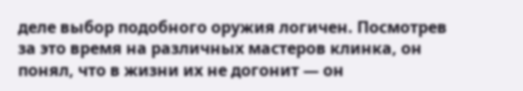деле выбор подобного оружия логичен. Посмотрев за это время на различных мастеров клинка, он понял, что в жизни их не догонит — он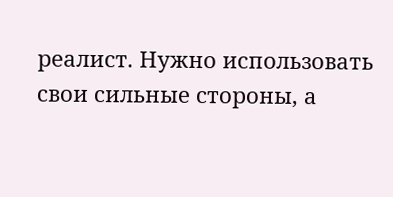реалист. Нужно использовать свои сильные стороны, а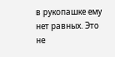в рукопашке ему нет равных. Это не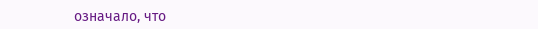означало, что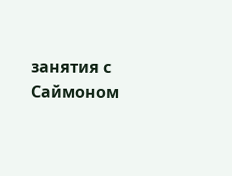занятия с Саймоном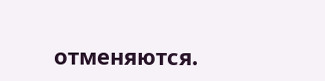отменяются.